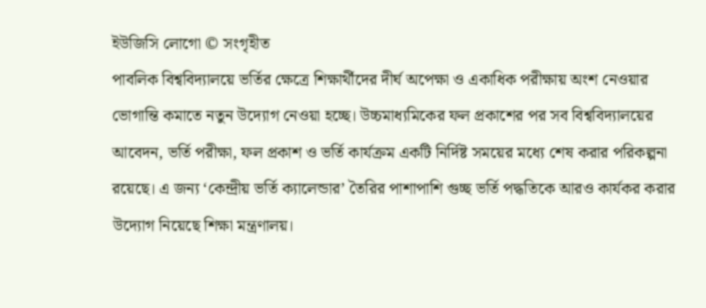ইউজিসি লোগো © সংগৃহীত
পাবলিক বিশ্ববিদ্যালয়ে ভর্তির ক্ষেত্রে শিক্ষার্থীদের দীর্ঘ অপেক্ষা ও একাধিক পরীক্ষায় অংশ নেওয়ার ভোগান্তি কমাতে নতুন উদ্যোগ নেওয়া হচ্ছে। উচ্চমাধ্যমিকের ফল প্রকাশের পর সব বিশ্ববিদ্যালয়ের আবেদন, ভর্তি পরীক্ষা, ফল প্রকাশ ও ভর্তি কার্যক্রম একটি নির্দিষ্ট সময়ের মধ্যে শেষ করার পরিকল্পনা রয়েছে। এ জন্য ‘কেন্দ্রীয় ভর্তি ক্যালেন্ডার’ তৈরির পাশাপাশি গুচ্ছ ভর্তি পদ্ধতিকে আরও কার্যকর করার উদ্যোগ নিয়েছে শিক্ষা মন্ত্রণালয়।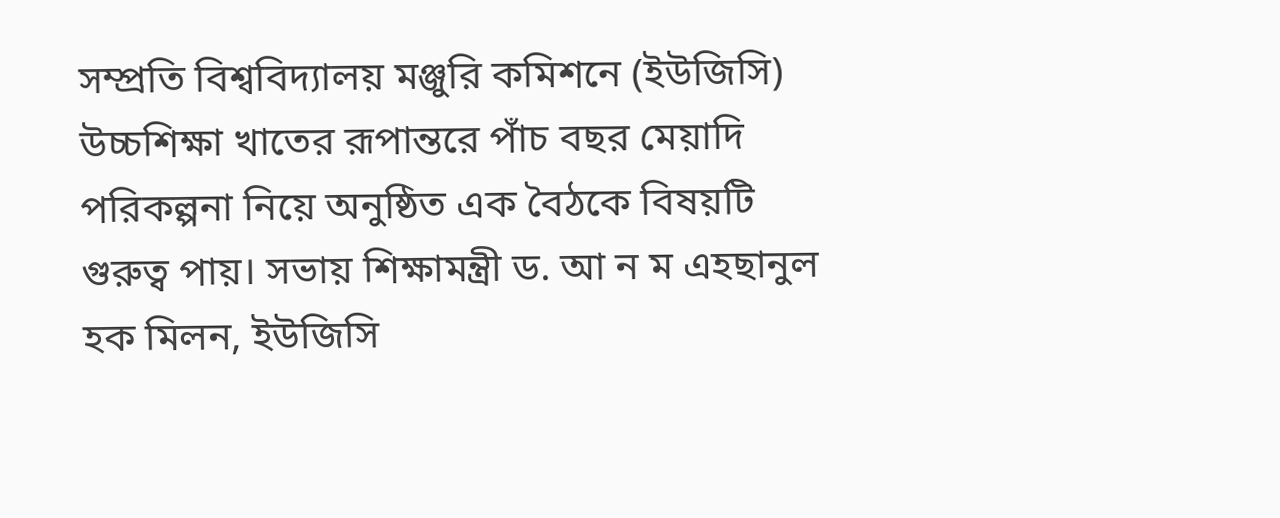সম্প্রতি বিশ্ববিদ্যালয় মঞ্জুরি কমিশনে (ইউজিসি) উচ্চশিক্ষা খাতের রূপান্তরে পাঁচ বছর মেয়াদি পরিকল্পনা নিয়ে অনুষ্ঠিত এক বৈঠকে বিষয়টি গুরুত্ব পায়। সভায় শিক্ষামন্ত্রী ড. আ ন ম এহছানুল হক মিলন, ইউজিসি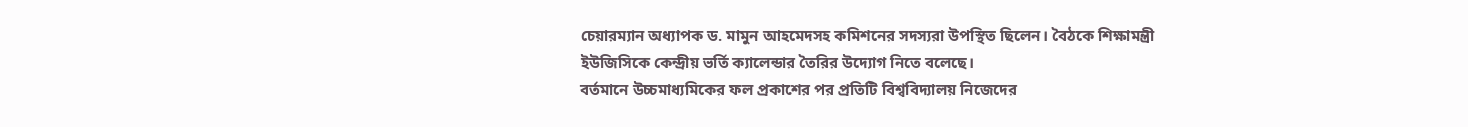চেয়ারম্যান অধ্যাপক ড. মামুন আহমেদসহ কমিশনের সদস্যরা উপস্থিত ছিলেন। বৈঠকে শিক্ষামন্ত্রী ইউজিসিকে কেন্দ্রীয় ভর্তি ক্যালেন্ডার তৈরির উদ্যোগ নিতে বলেছে।
বর্তমানে উচ্চমাধ্যমিকের ফল প্রকাশের পর প্রতিটি বিশ্ববিদ্যালয় নিজেদের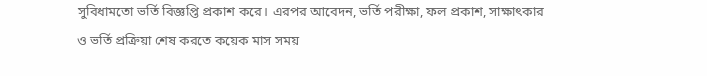সুবিধামতো ভর্তি বিজ্ঞপ্তি প্রকাশ করে। এরপর আবেদন, ভর্তি পরীক্ষা, ফল প্রকাশ, সাক্ষাৎকার ও ভর্তি প্রক্রিয়া শেষ করতে কয়েক মাস সময়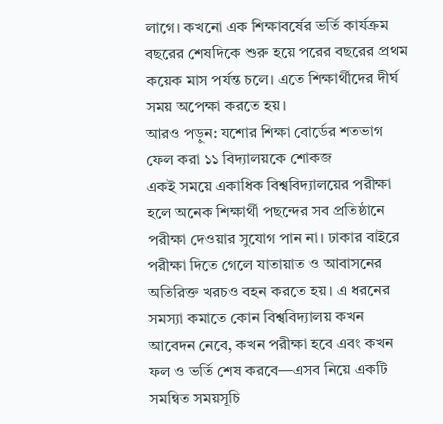লাগে। কখনো এক শিক্ষাবর্ষের ভর্তি কার্যক্রম বছরের শেষদিকে শুরু হয়ে পরের বছরের প্রথম কয়েক মাস পর্যন্ত চলে। এতে শিক্ষার্থীদের দীর্ঘ সময় অপেক্ষা করতে হয়।
আরও পড়ুন: যশোর শিক্ষা বোর্ডের শতভাগ ফেল করা ১১ বিদ্যালয়কে শোকজ
একই সময়ে একাধিক বিশ্ববিদ্যালয়ের পরীক্ষা হলে অনেক শিক্ষার্থী পছন্দের সব প্রতিষ্ঠানে পরীক্ষা দেওয়ার সুযোগ পান না। ঢাকার বাইরে পরীক্ষা দিতে গেলে যাতায়াত ও আবাসনের অতিরিক্ত খরচও বহন করতে হয়। এ ধরনের সমস্যা কমাতে কোন বিশ্ববিদ্যালয় কখন আবেদন নেবে, কখন পরীক্ষা হবে এবং কখন ফল ও ভর্তি শেষ করবে—এসব নিয়ে একটি সমন্বিত সময়সূচি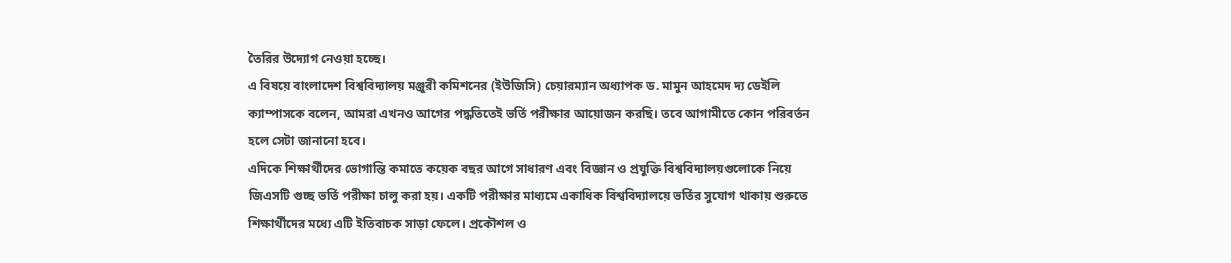তৈরির উদ্যোগ নেওয়া হচ্ছে।
এ বিষয়ে বাংলাদেশ বিশ্ববিদ্যালয় মঞ্জুরী কমিশনের (ইউজিসি) চেয়ারম্যান অধ্যাপক ড. মামুন আহমেদ দ্য ডেইলি ক্যাম্পাসকে বলেন, আমরা এখনও আগের পদ্ধতিতেই ভর্তি পরীক্ষার আয়োজন করছি। তবে আগামীতে কোন পরিবর্তন হলে সেটা জানানো হবে।
এদিকে শিক্ষার্থীদের ভোগান্তি কমাতে কয়েক বছর আগে সাধারণ এবং বিজ্ঞান ও প্রযুক্তি বিশ্ববিদ্যালয়গুলোকে নিয়ে জিএসটি গুচ্ছ ভর্তি পরীক্ষা চালু করা হয়। একটি পরীক্ষার মাধ্যমে একাধিক বিশ্ববিদ্যালয়ে ভর্তির সুযোগ থাকায় শুরুতে শিক্ষার্থীদের মধ্যে এটি ইতিবাচক সাড়া ফেলে। প্রকৌশল ও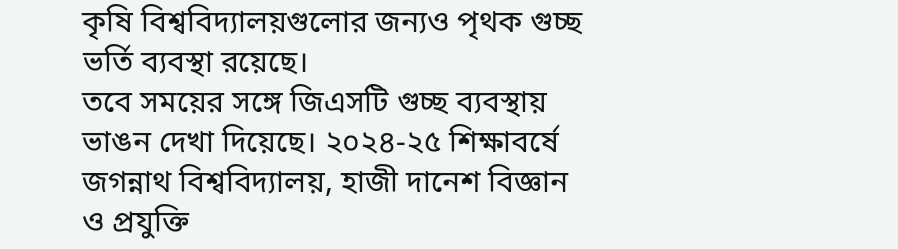কৃষি বিশ্ববিদ্যালয়গুলোর জন্যও পৃথক গুচ্ছ ভর্তি ব্যবস্থা রয়েছে।
তবে সময়ের সঙ্গে জিএসটি গুচ্ছ ব্যবস্থায় ভাঙন দেখা দিয়েছে। ২০২৪-২৫ শিক্ষাবর্ষে জগন্নাথ বিশ্ববিদ্যালয়, হাজী দানেশ বিজ্ঞান ও প্রযুক্তি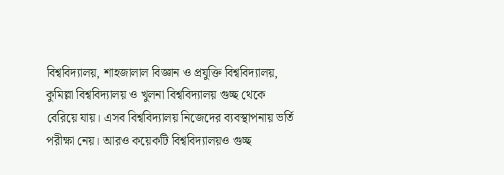বিশ্ববিদ্যালয়, শাহজালাল বিজ্ঞান ও প্রযুক্তি বিশ্ববিদ্যালয়, কুমিল্লা বিশ্ববিদ্যালয় ও খুলনা বিশ্ববিদ্যালয় গুচ্ছ থেকে বেরিয়ে যায়। এসব বিশ্ববিদ্যালয় নিজেদের ব্যবস্থাপনায় ভর্তি পরীক্ষা নেয়। আরও কয়েকটি বিশ্ববিদ্যালয়ও গুচ্ছ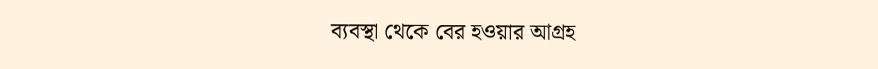ব্যবস্থা থেকে বের হওয়ার আগ্রহ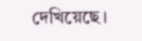দেখিয়েছে।